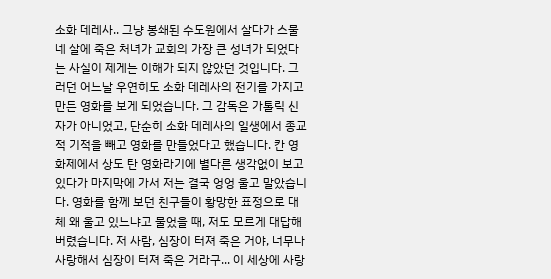소화 데레사.. 그냥 봉쇄된 수도원에서 살다가 스물네 살에 죽은 처녀가 교회의 가장 큰 성녀가 되었다는 사실이 제게는 이해가 되지 않았던 것입니다. 그러던 어느날 우연히도 소화 데레사의 전기를 가지고 만든 영화를 보게 되었습니다. 그 감독은 가톨릭 신자가 아니었고, 단순히 소화 데레사의 일생에서 종교적 기적을 빼고 영화를 만들었다고 했습니다. 칸 영화제에서 상도 탄 영화라기에 별다른 생각없이 보고 있다가 마지막에 가서 저는 결국 엉엉 울고 말았습니다. 영화를 함께 보던 친구들이 황망한 표정으로 대체 왜 울고 있느냐고 물었을 때, 저도 모르게 대답해 버렸습니다. 저 사람, 심장이 터져 죽은 거야, 너무나 사랑해서 심장이 터져 죽은 거라구... 이 세상에 사랑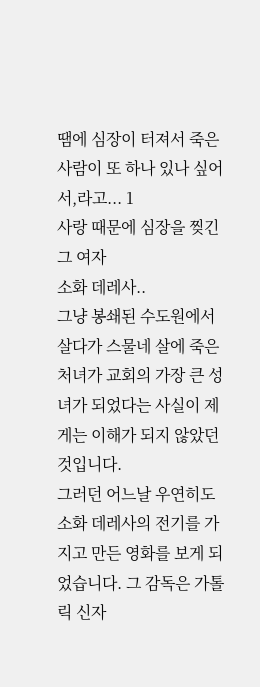땜에 심장이 터져서 죽은 사람이 또 하나 있나 싶어서,라고... 1
사랑 때문에 심장을 찢긴 그 여자
소화 데레사..
그냥 봉쇄된 수도원에서 살다가 스물네 살에 죽은 처녀가 교회의 가장 큰 성녀가 되었다는 사실이 제게는 이해가 되지 않았던 것입니다.
그러던 어느날 우연히도 소화 데레사의 전기를 가지고 만든 영화를 보게 되었습니다. 그 감독은 가톨릭 신자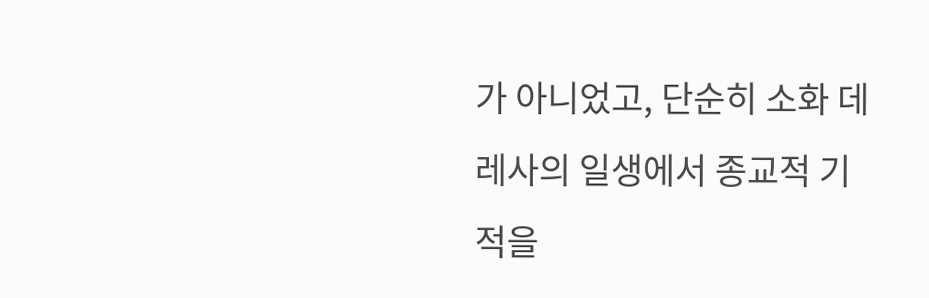가 아니었고, 단순히 소화 데레사의 일생에서 종교적 기적을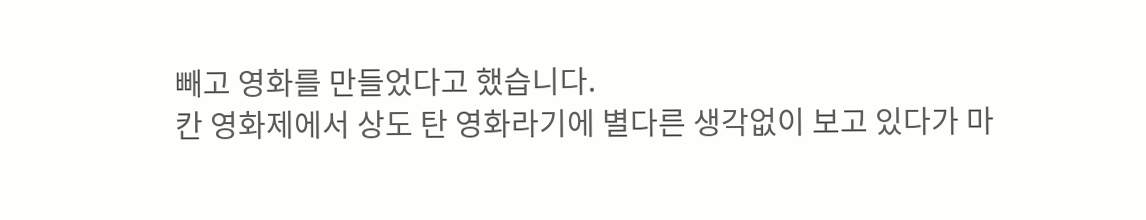빼고 영화를 만들었다고 했습니다.
칸 영화제에서 상도 탄 영화라기에 별다른 생각없이 보고 있다가 마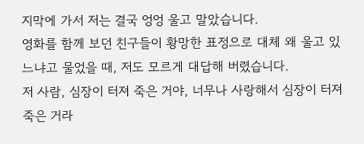지막에 가서 저는 결국 엉엉 울고 말았습니다.
영화를 함께 보던 친구들이 황망한 표정으로 대체 왜 울고 있느냐고 물었을 때, 저도 모르게 대답해 버렸습니다.
저 사람, 심장이 터져 죽은 거야, 너무나 사랑해서 심장이 터져 죽은 거라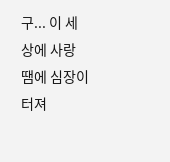구... 이 세상에 사랑 땜에 심장이 터져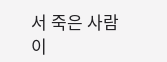서 죽은 사람이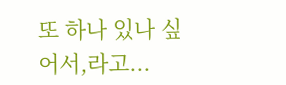또 하나 있나 싶어서,라고...